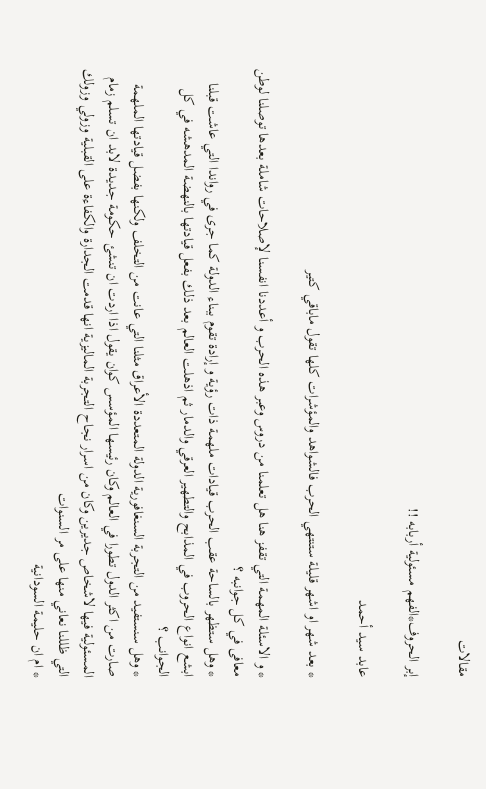مقالات

إبر الحروف*الفهم مسئولية أربابه !!

عابد سيد أحمد

* بعد شهر او اشهر قليلة ستنتهي الحرب فالشواهد والمؤشرات كلها تقول ماباقي كتير

* و الاسئلة المهمة التي تقفز هنا هل تعلمنا من دروس وعبر هذه الحرب و أعددنا انفسنا لإصلاحات شاملة بعدها توصلنا لوطن معافى في كل جوانبه ؟
* وهل ستظهر بالساحة عقب الحرب قيادات ملهمة ذات رؤية و إرادة تقوم ببناء الدولة كما جرى في رواندا التي عاشت قبلنا ابشع انواع الحروب في المذابح والتطهير العرقي والدمار ثم اذهلت العالم بعد ذلك بفعل قيادتها بالنهضة المدهشه في كل الجوانب ؟
* وهل سنستفيد من التجربة السنغافورية الدولة المتعددة الأعراق مثلنا التي عانت من التخلف ولكنها بفضل قيادتها الملهمة صارت من اكثر الدول تطورا في العالم وكان رئيسها المؤسس كوان يقول اذا اردت ان تنشئ حكومة جديدة لابد ان تسلم زمام المسئولية فيها لاشخاص جديرين وكان من اسرار نجاح التجربة الماليزية انها قدمت الجدارة والكفاءة على القبلية وزولي وزولك التي ظللنا نعاني منها على مر السنوات
* ام ان حليمة السودانية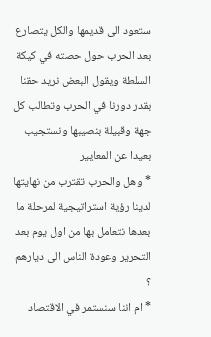ستعود الى قديمها والكل يتصارع بعد الحرب حول حصته في كيكة السلطة ويقول البعض نريد حقنا بقدر دورنا في الحرب وتطالب كل جهة وقبيلة بنصيبها ونستجيب بعيدا عن المعايير
* وهل والحرب تقترب من نهايتها لدينا رؤية استراتيجية لمرحلة ما بعدها نتعامل بها من اول يوم بعد التحرير وعودة الناس الى ديارهم ؟
* ام اننا سنستمر في الاقتصاد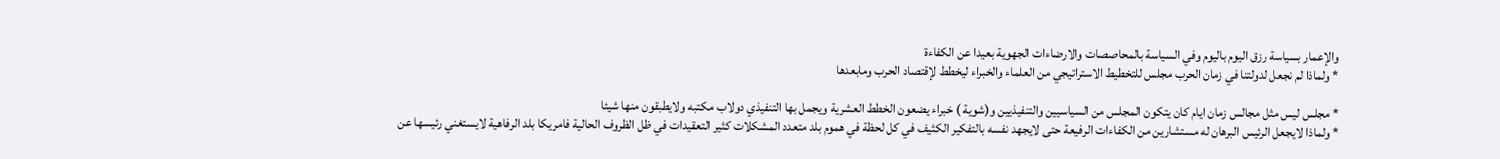والإعمار بسياسة رزق اليوم باليوم وفي السياسة بالمحاصصات والارضاءات الجهوية بعيدا عن الكفاءة
* ولماذا لم نجعل لدولتنا في زمان الحرب مجلس للتخطيط الاستراتيجي من العلماء والخبراء ليخطط لإقتصاد الحرب ومابعدها

* مجلس ليس مثل مجالس زمان ايام كان يتكون المجلس من السياسيين والتنفيذيين و(شوية ) خبراء يضعون الخطط العشرية ويجمل بها التنفيذي دولاب مكتبه ولايطبقون منها شيئا
* ولماذا لايجعل الرئيس البرهان له مستشارين من الكفاءات الرفيعة حتى لايجهد نفسه بالتفكير الكثيف في كل لحظة في هموم بلد متعدد المشكلات كثير التعقيدات في ظل الظروف الحالية فامريكا بلد الرفاهية لايستغني رئيسها عن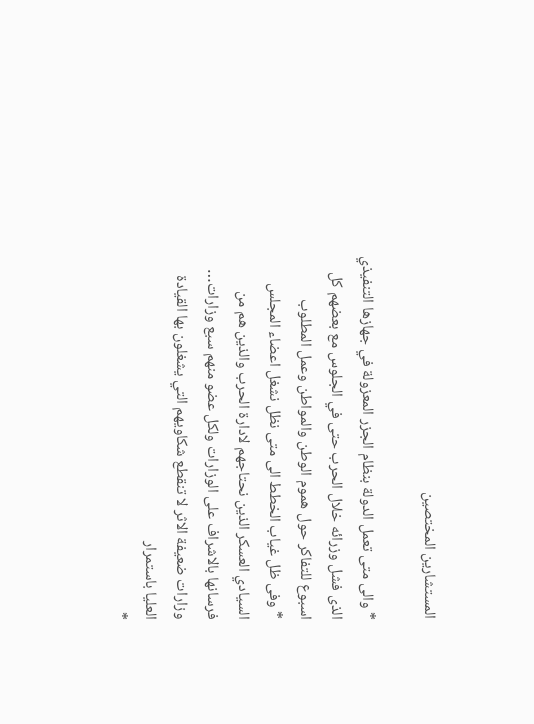المستشارين المختصين

* والى متى تعمل الدولة بنظام الجزر المعزولة في جهازها التنفيذي الذى فشل وزرائه خلال الحرب حتى في الجلوس مع بعضهم كل اسبوع للتفاكر حول هموم الوطن والمواطن وعمل المطلوب
* وفى ظل غياب الخطط الى متى نظل نشغل اعضاء المجلس السيادي العسكر الذين نحتاجهم لادارة الحرب والذين هم من فرسانها بالاشراف على الوزارات ولكل عضو منهم سبع وزارات… وزارات ضعيفة الاثر لا تنقطع شكاويهم التي يشغلون بها القيادة العليا باستمرار
*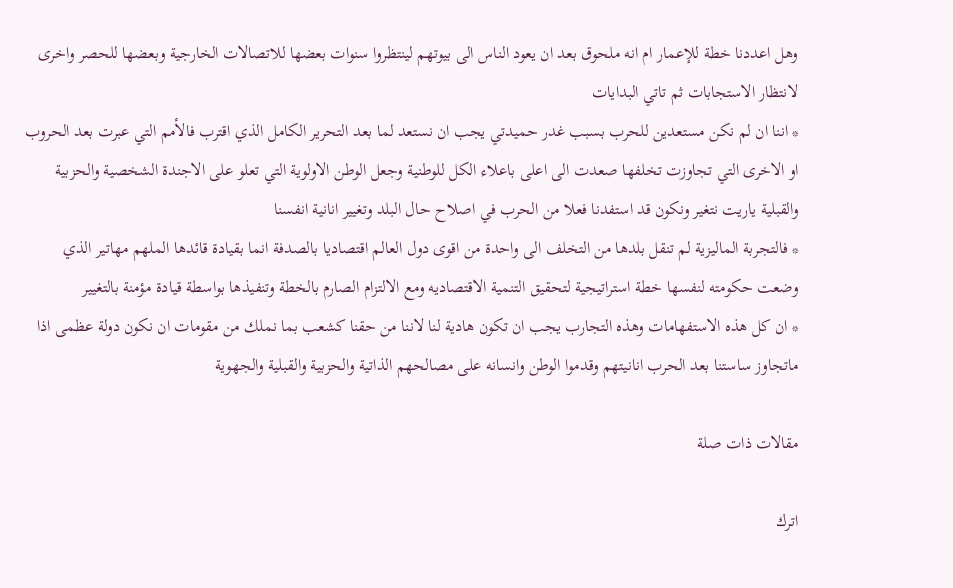وهل اعددنا خطة للإعمار ام انه ملحوق بعد ان يعود الناس الى بيوتهم لينتظروا سنوات بعضها للاتصالات الخارجية وبعضها للحصر واخرى لانتظار الاستجابات ثم تاتي البدايات
* اننا ان لم نكن مستعدين للحرب بسبب غدر حميدتي يجب ان نستعد لما بعد التحرير الكامل الذي اقترب فالأمم التي عبرت بعد الحروب او الاخرى التي تجاوزت تخلفها صعدت الى اعلى باعلاء الكل للوطنية وجعل الوطن الاولوية التي تعلو على الاجندة الشخصية والحزبية والقبلية ياريت نتغير ونكون قد استفدنا فعلا من الحرب في اصلاح حال البلد وتغيير انانية انفسنا
* فالتجربة الماليزية لم تنقل بلدها من التخلف الى واحدة من اقوى دول العالم اقتصاديا بالصدفة انما بقيادة قائدها الملهم مهاتير الذي وضعت حكومته لنفسها خطة استراتيجية لتحقيق التنمية الاقتصاديه ومع الالتزام الصارم بالخطة وتنفيذها بواسطة قيادة مؤمنة بالتغيير
* ان كل هذه الاستفهامات وهذه التجارب يجب ان تكون هادية لنا لاننا من حقنا كشعب بما نملك من مقومات ان نكون دولة عظمى اذا ماتجاوز ساستنا بعد الحرب انانيتهم وقدموا الوطن وانسانه على مصالحهم الذاتية والحزبية والقبلية والجهوية

مقالات ذات صلة

اترك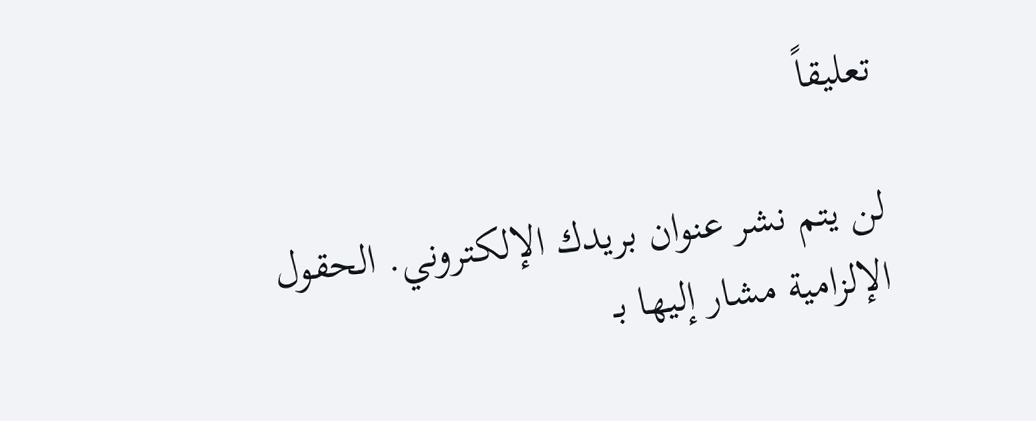تعليقاً

لن يتم نشر عنوان بريدك الإلكتروني. الحقول الإلزامية مشار إليها بـ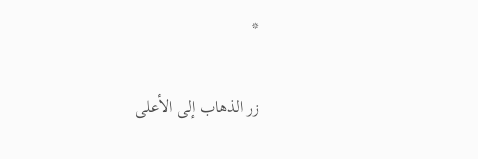*

زر الذهاب إلى الأعلى